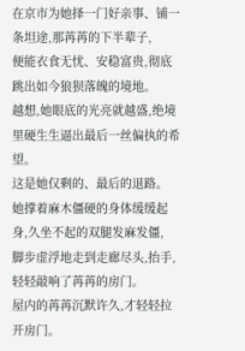在京市为她择一门好亲事、铺一条坦途,那苒苒的下半辈子,
便能衣食无忧、安稳富贵,彻底跳出如今狼狈落魄的境地。
越想,她眼底的光亮就越盛,绝境里硬生生逼出最后一丝偏执的希望。
这是她仅剩的、最后的退路。
她撑着麻木僵硬的身体缓缓起身,久坐不起的双腿发麻发僵,
脚步虚浮地走到走廊尽头,抬手,轻轻敲响了苒苒的房门。
屋内的苒苒沉默许久,才轻轻拉开房门。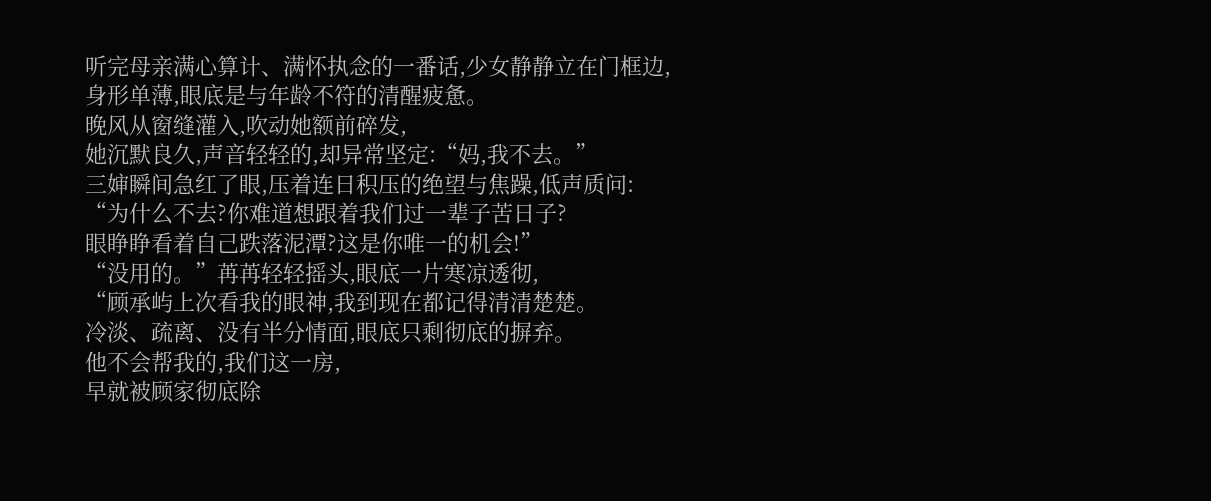听完母亲满心算计、满怀执念的一番话,少女静静立在门框边,
身形单薄,眼底是与年龄不符的清醒疲惫。
晚风从窗缝灌入,吹动她额前碎发,
她沉默良久,声音轻轻的,却异常坚定:“妈,我不去。”
三婶瞬间急红了眼,压着连日积压的绝望与焦躁,低声质问:
“为什么不去?你难道想跟着我们过一辈子苦日子?
眼睁睁看着自己跌落泥潭?这是你唯一的机会!”
“没用的。”苒苒轻轻摇头,眼底一片寒凉透彻,
“顾承屿上次看我的眼神,我到现在都记得清清楚楚。
冷淡、疏离、没有半分情面,眼底只剩彻底的摒弃。
他不会帮我的,我们这一房,
早就被顾家彻底除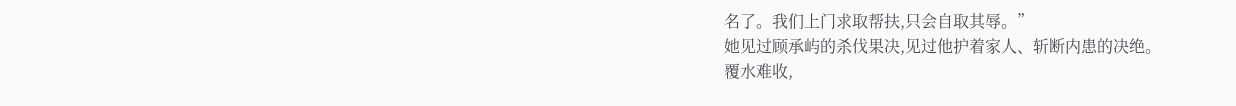名了。我们上门求取帮扶,只会自取其辱。”
她见过顾承屿的杀伐果决,见过他护着家人、斩断内患的决绝。
覆水难收,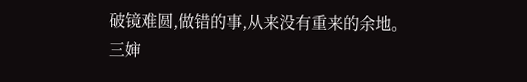破镜难圆,做错的事,从来没有重来的余地。
三婶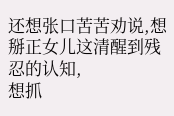还想张口苦苦劝说,想掰正女儿这清醒到残忍的认知,
想抓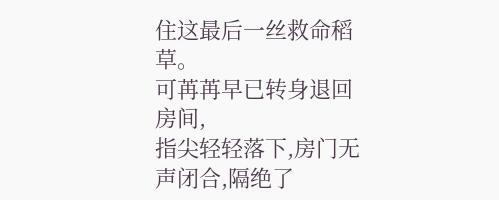住这最后一丝救命稻草。
可苒苒早已转身退回房间,
指尖轻轻落下,房门无声闭合,隔绝了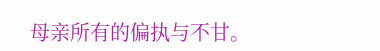母亲所有的偏执与不甘。